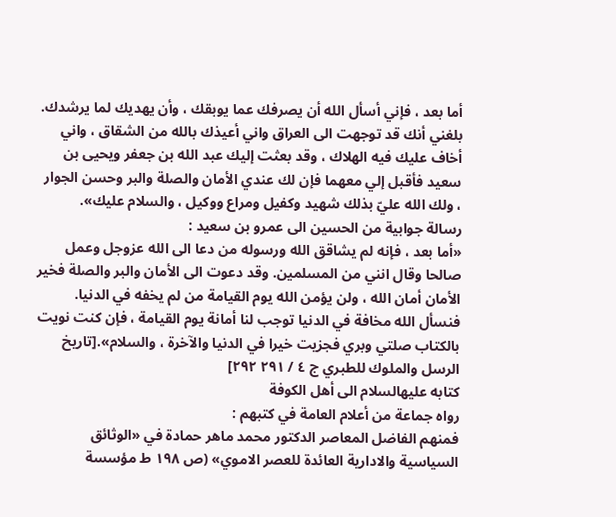أما بعد ، فإني أسأل الله أن يصرفك عما يوبقك ، وأن يهديك لما يرشدك. بلغني أنك قد توجهت الى العراق واني أعيذك بالله من الشقاق ، واني أخاف عليك فيه الهلاك ، وقد بعثت إليك عبد الله بن جعفر ويحيى بن سعيد فأقبل إلي معهما فإن لك عندي الأمان والصلة والبر وحسن الجوار ، ولك الله عليّ بذلك شهيد وكفيل ومراع ووكيل ، والسلام عليك».
رسالة جوابية من الحسين الى عمرو بن سعيد :
«أما بعد ، فإنه لم يشاقق الله ورسوله من دعا الى الله عزوجل وعمل صالحا وقال انني من المسلمين. وقد دعوت الى الأمان والبر والصلة فخير الأمان أمان الله ، ولن يؤمن الله يوم القيامة من لم يخفه في الدنيا. فنسأل الله مخافة في الدنيا توجب لنا أمانة يوم القيامة ، فإن كنت نويت بالكتاب صلتي وبري فجزيت خيرا في الدنيا والآخرة ، والسلام».[تاريخ الرسل والملوك للطبري ج ٤ / ٢٩١ ٢٩٢]
كتابه عليهالسلام الى أهل الكوفة
رواه جماعة من أعلام العامة في كتبهم :
فمنهم الفاضل المعاصر الدكتور محمد ماهر حمادة في «الوثائق السياسية والادارية العائدة للعصر الاموي» (ص ١٩٨ ط مؤسسة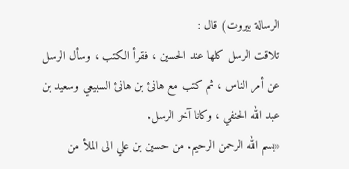الرسالة بيروت) قال :
تلاقت الرسل كلها عند الحسين ، فقرأ الكتب ، وسأل الرسل عن أمر الناس ، ثم كتب مع هانئ بن هانئ السبيعي وسعيد بن عبد الله الحنفي ، وكانا آخر الرسل.
«بسم الله الرحمن الرحيم. من حسين بن علي الى الملأ من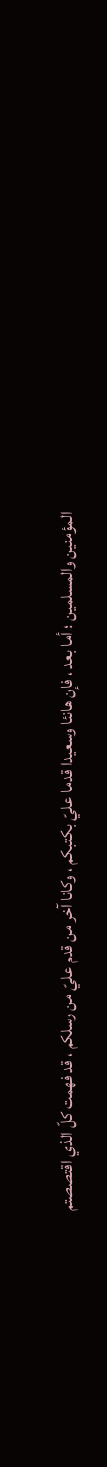المؤمنين والمسلمين ؛ أما بعد ، فإن هانئا وسعيدا قدما عليّ بكتبكم ، وكانا آخر من قدم عليّ من رسلكم ، قد فهمت كلّ الذي اقتصصتم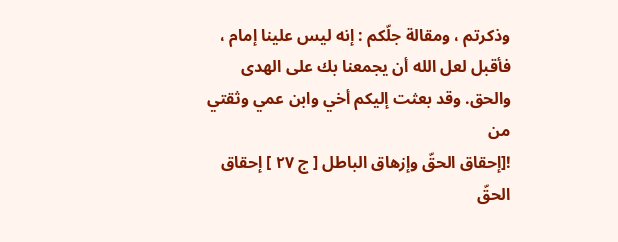وذكرتم ، ومقالة جلّكم : إنه ليس علينا إمام ، فأقبل لعل الله أن يجمعنا بك على الهدى والحق. وقد بعثت إليكم أخي وابن عمي وثقتي من
![إحقاق الحقّ وإزهاق الباطل [ ج ٢٧ ] إحقاق الحقّ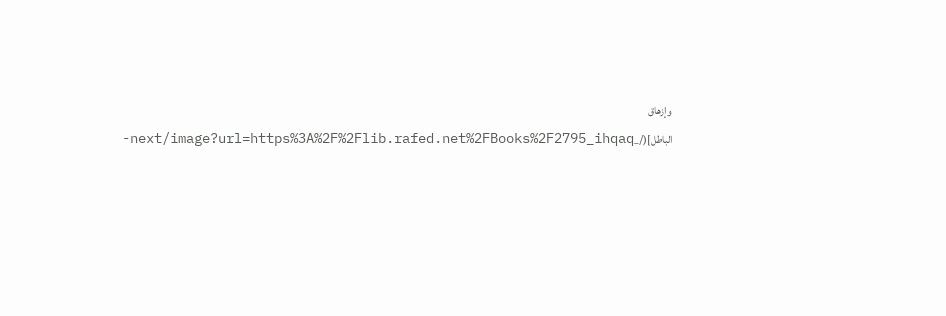وإزهاق الباطل](/_next/image?url=https%3A%2F%2Flib.rafed.net%2FBooks%2F2795_ihqaq-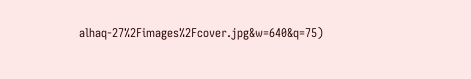alhaq-27%2Fimages%2Fcover.jpg&w=640&q=75)